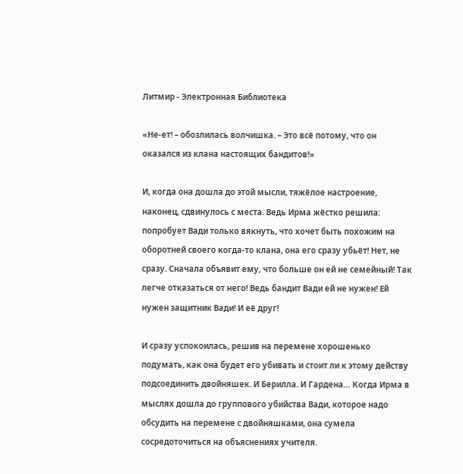Литмир - Электронная Библиотека

«Не-ет! – обозлилась волчишка. – Это всё потому, что он оказался из клана настоящих бандитов!»

И, когда она дошла до этой мысли, тяжёлое настроение, наконец, сдвинулось с места. Ведь Ирма жёстко решила: попробует Вади только вякнуть, что хочет быть похожим на оборотней своего когда-то клана, она его сразу убьёт! Нет, не сразу. Сначала объявит ему, что больше он ей не семейный! Так легче отказаться от него! Ведь бандит Вади ей не нужен! Ей нужен защитник Вади! И её друг!

И сразу успокоилась, решив на перемене хорошенько подумать, как она будет его убивать и стоит ли к этому действу подсоединить двойняшек. И Берилла. И Гардена… Когда Ирма в мыслях дошла до группового убийства Вади, которое надо обсудить на перемене с двойняшками, она сумела сосредоточиться на объяснениях учителя.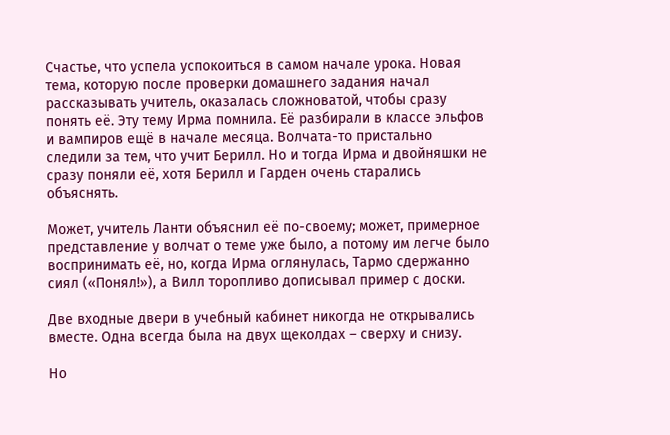Счастье, что успела успокоиться в самом начале урока. Новая тема, которую после проверки домашнего задания начал рассказывать учитель, оказалась сложноватой, чтобы сразу понять её. Эту тему Ирма помнила. Её разбирали в классе эльфов и вампиров ещё в начале месяца. Волчата-то пристально следили за тем, что учит Берилл. Но и тогда Ирма и двойняшки не сразу поняли её, хотя Берилл и Гарден очень старались объяснять.

Может, учитель Ланти объяснил её по-своему; может, примерное представление у волчат о теме уже было, а потому им легче было воспринимать её, но, когда Ирма оглянулась, Тармо сдержанно сиял («Понял!»), а Вилл торопливо дописывал пример с доски.

Две входные двери в учебный кабинет никогда не открывались вместе. Одна всегда была на двух щеколдах – сверху и снизу.

Но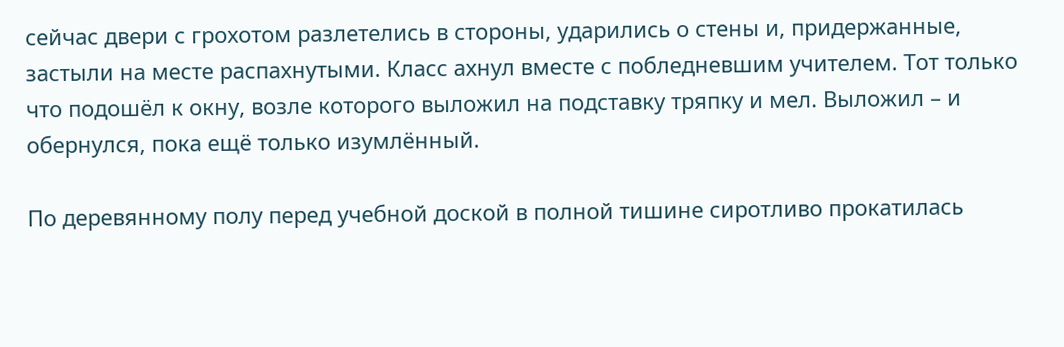сейчас двери с грохотом разлетелись в стороны, ударились о стены и, придержанные, застыли на месте распахнутыми. Класс ахнул вместе с побледневшим учителем. Тот только что подошёл к окну, возле которого выложил на подставку тряпку и мел. Выложил – и обернулся, пока ещё только изумлённый.

По деревянному полу перед учебной доской в полной тишине сиротливо прокатилась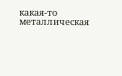какая-то металлическая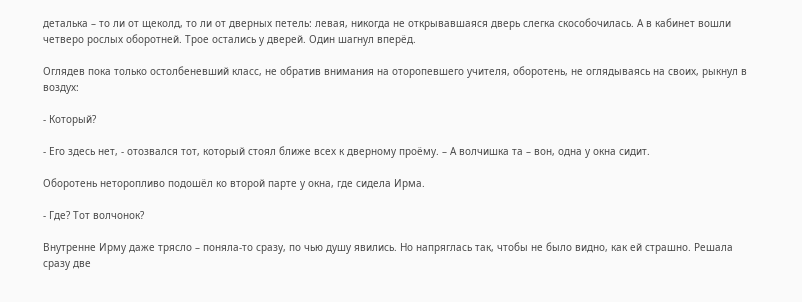деталька – то ли от щеколд, то ли от дверных петель: левая, никогда не открывавшаяся дверь слегка скособочилась. А в кабинет вошли четверо рослых оборотней. Трое остались у дверей. Один шагнул вперёд.

Оглядев пока только остолбеневший класс, не обратив внимания на оторопевшего учителя, оборотень, не оглядываясь на своих, рыкнул в воздух:

- Который?

- Его здесь нет, - отозвался тот, который стоял ближе всех к дверному проёму. – А волчишка та – вон, одна у окна сидит.

Оборотень неторопливо подошёл ко второй парте у окна, где сидела Ирма.

- Где? Тот волчонок?

Внутренне Ирму даже трясло – поняла-то сразу, по чью душу явились. Но напряглась так, чтобы не было видно, как ей страшно. Решала сразу две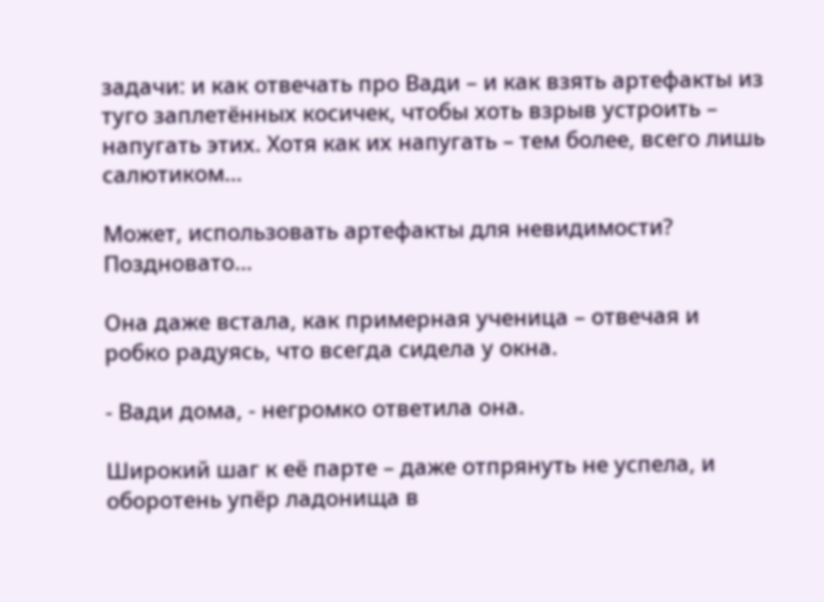задачи: и как отвечать про Вади – и как взять артефакты из туго заплетённых косичек, чтобы хоть взрыв устроить – напугать этих. Хотя как их напугать – тем более, всего лишь салютиком…

Может, использовать артефакты для невидимости? Поздновато…

Она даже встала, как примерная ученица – отвечая и робко радуясь, что всегда сидела у окна.

- Вади дома, - негромко ответила она.

Широкий шаг к её парте – даже отпрянуть не успела, и оборотень упёр ладонища в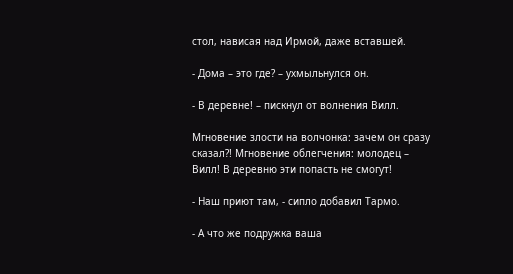стол, нависая над Ирмой, даже вставшей.

- Дома – это где? – ухмыльнулся он.

- В деревне! – пискнул от волнения Вилл.

Мгновение злости на волчонка: зачем он сразу сказал?! Мгновение облегчения: молодец – Вилл! В деревню эти попасть не смогут!

- Наш приют там, - сипло добавил Тармо.

- А что же подружка ваша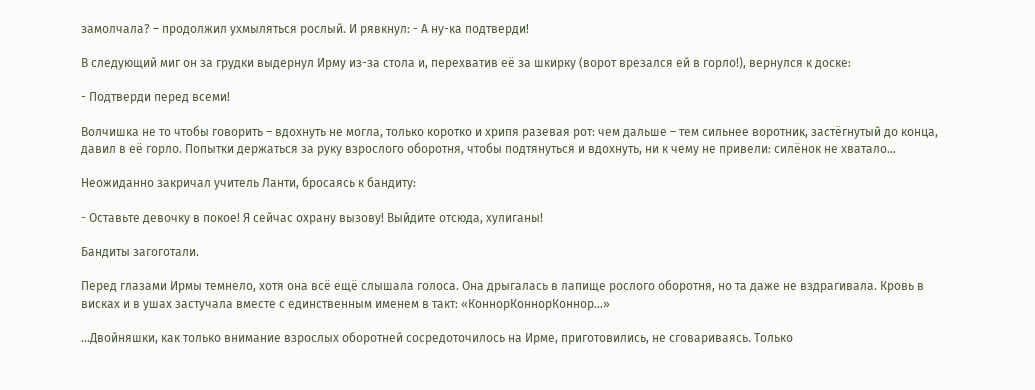замолчала? – продолжил ухмыляться рослый. И рявкнул: - А ну-ка подтверди!

В следующий миг он за грудки выдернул Ирму из-за стола и, перехватив её за шкирку (ворот врезался ей в горло!), вернулся к доске:

- Подтверди перед всеми!

Волчишка не то чтобы говорить – вдохнуть не могла, только коротко и хрипя разевая рот: чем дальше – тем сильнее воротник, застёгнутый до конца, давил в её горло. Попытки держаться за руку взрослого оборотня, чтобы подтянуться и вдохнуть, ни к чему не привели: силёнок не хватало…

Неожиданно закричал учитель Ланти, бросаясь к бандиту:

- Оставьте девочку в покое! Я сейчас охрану вызову! Выйдите отсюда, хулиганы!

Бандиты загоготали.

Перед глазами Ирмы темнело, хотя она всё ещё слышала голоса. Она дрыгалась в лапище рослого оборотня, но та даже не вздрагивала. Кровь в висках и в ушах застучала вместе с единственным именем в такт: «КоннорКоннорКоннор…»

…Двойняшки, как только внимание взрослых оборотней сосредоточилось на Ирме, приготовились, не сговариваясь. Только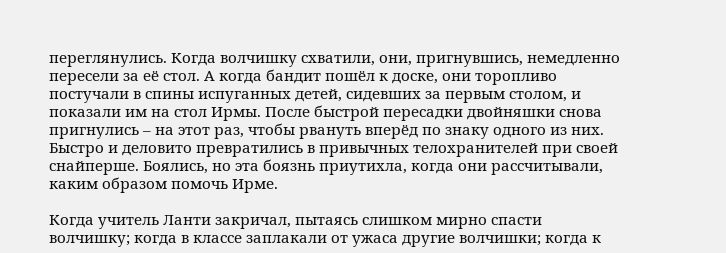переглянулись. Когда волчишку схватили, они, пригнувшись, немедленно пересели за её стол. А когда бандит пошёл к доске, они торопливо постучали в спины испуганных детей, сидевших за первым столом, и показали им на стол Ирмы. После быстрой пересадки двойняшки снова пригнулись – на этот раз, чтобы рвануть вперёд по знаку одного из них. Быстро и деловито превратились в привычных телохранителей при своей снайперше. Боялись, но эта боязнь приутихла, когда они рассчитывали, каким образом помочь Ирме.

Когда учитель Ланти закричал, пытаясь слишком мирно спасти волчишку; когда в классе заплакали от ужаса другие волчишки; когда к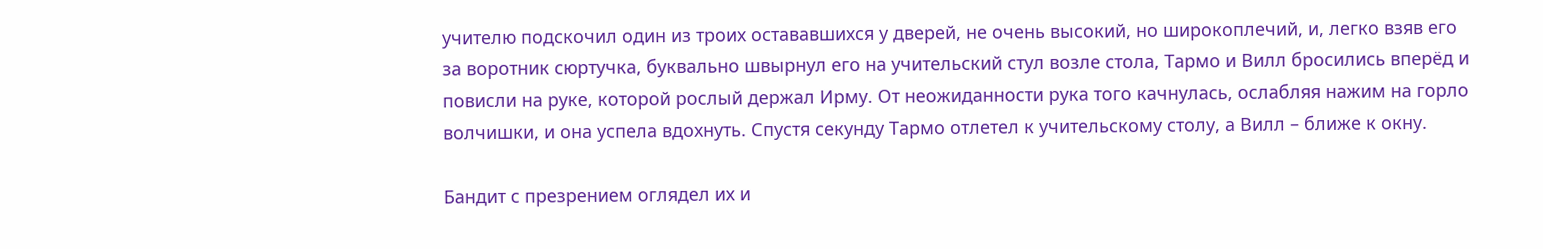учителю подскочил один из троих остававшихся у дверей, не очень высокий, но широкоплечий, и, легко взяв его за воротник сюртучка, буквально швырнул его на учительский стул возле стола, Тармо и Вилл бросились вперёд и повисли на руке, которой рослый держал Ирму. От неожиданности рука того качнулась, ослабляя нажим на горло волчишки, и она успела вдохнуть. Спустя секунду Тармо отлетел к учительскому столу, а Вилл – ближе к окну.

Бандит с презрением оглядел их и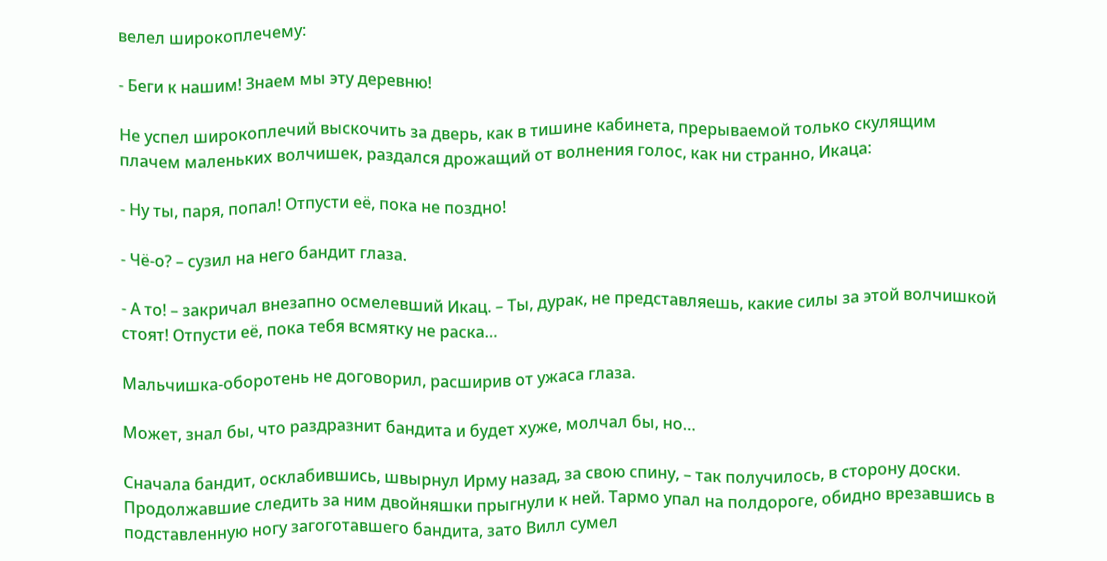велел широкоплечему:

- Беги к нашим! Знаем мы эту деревню!

Не успел широкоплечий выскочить за дверь, как в тишине кабинета, прерываемой только скулящим плачем маленьких волчишек, раздался дрожащий от волнения голос, как ни странно, Икаца:

- Ну ты, паря, попал! Отпусти её, пока не поздно!

- Чё-о? – сузил на него бандит глаза.

- А то! – закричал внезапно осмелевший Икац. – Ты, дурак, не представляешь, какие силы за этой волчишкой стоят! Отпусти её, пока тебя всмятку не раска…

Мальчишка-оборотень не договорил, расширив от ужаса глаза.

Может, знал бы, что раздразнит бандита и будет хуже, молчал бы, но…

Сначала бандит, осклабившись, швырнул Ирму назад, за свою спину, – так получилось, в сторону доски. Продолжавшие следить за ним двойняшки прыгнули к ней. Тармо упал на полдороге, обидно врезавшись в подставленную ногу загоготавшего бандита, зато Вилл сумел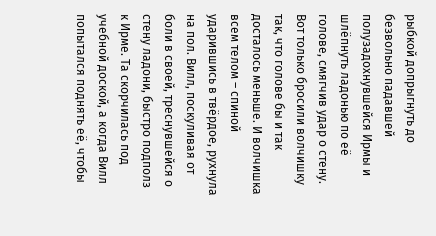рыбкой допрыгнуть до безвольно падавшей полузадохнувшейся Ирмы и шлёпнуть ладонью по её голове, смягчив удар о стену. Вот только бросили волчишку так, что голове бы и так досталось меньше. И волчишка всем телом – спиной ударившись в твёрдое, рухнула на пол. Вилл, поскуливая от боли в своей, треснувшейся о стену ладони, быстро подполз к Ирме. Та скорчилась под учебной доской, а когда Вилл попытался поднять её, чтобы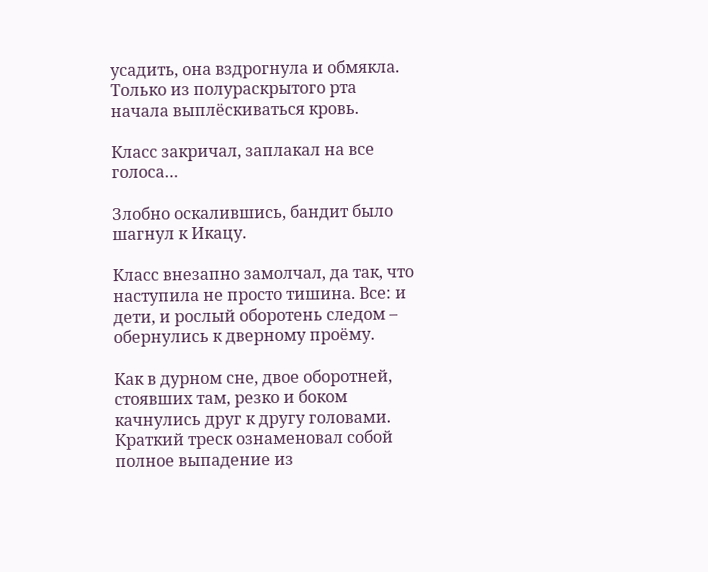усадить, она вздрогнула и обмякла. Только из полураскрытого рта начала выплёскиваться кровь.

Класс закричал, заплакал на все голоса…

Злобно оскалившись, бандит было шагнул к Икацу.

Класс внезапно замолчал, да так, что наступила не просто тишина. Все: и дети, и рослый оборотень следом – обернулись к дверному проёму.

Как в дурном сне, двое оборотней, стоявших там, резко и боком качнулись друг к другу головами. Краткий треск ознаменовал собой полное выпадение из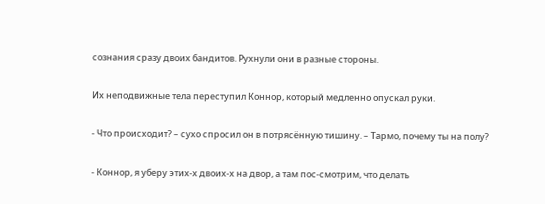сознания сразу двоих бандитов. Рухнули они в разные стороны.

Их неподвижные тела переступил Коннор, который медленно опускал руки.

- Что происходит? – сухо спросил он в потрясённую тишину. – Тармо, почему ты на полу?

- Коннор, я уберу этих-х двоих-х на двор, а там пос-смотрим, что делать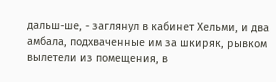дальш-ше, - заглянул в кабинет Хельми, и два амбала, подхваченные им за шкиряк, рывком вылетели из помещения, в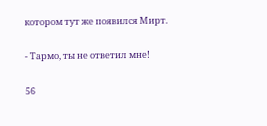котором тут же появился Мирт.

- Тармо, ты не ответил мне!

56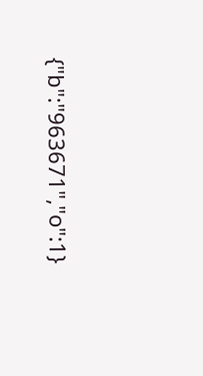{"b":"963671","o":1}